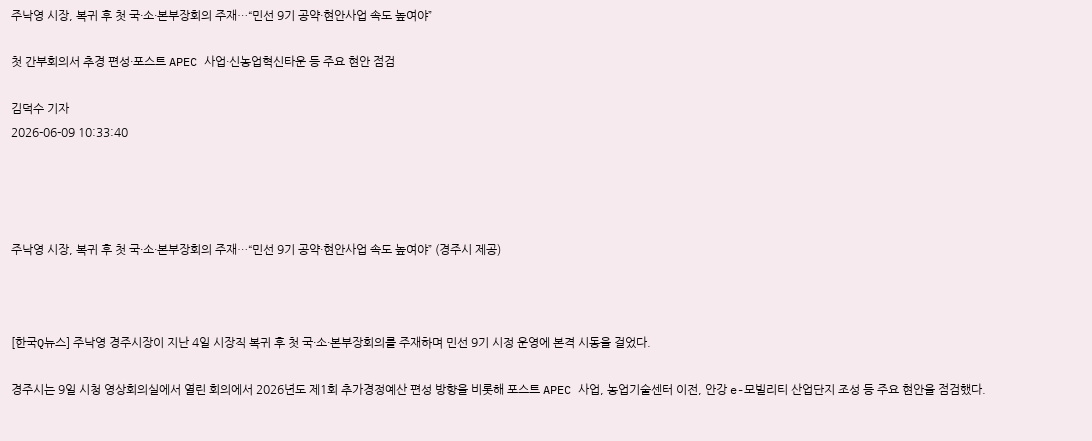주낙영 시장, 복귀 후 첫 국·소·본부장회의 주재…“민선 9기 공약·현안사업 속도 높여야”

첫 간부회의서 추경 편성·포스트 APEC 사업·신농업혁신타운 등 주요 현안 점검

김덕수 기자
2026-06-09 10:33:40




주낙영 시장, 복귀 후 첫 국·소·본부장회의 주재…“민선 9기 공약·현안사업 속도 높여야” (경주시 제공)



[한국Q뉴스] 주낙영 경주시장이 지난 4일 시장직 복귀 후 첫 국·소·본부장회의를 주재하며 민선 9기 시정 운영에 본격 시동을 걸었다.

경주시는 9일 시청 영상회의실에서 열린 회의에서 2026년도 제1회 추가경정예산 편성 방향을 비롯해 포스트 APEC 사업, 농업기술센터 이전, 안강 e-모빌리티 산업단지 조성 등 주요 현안을 점검했다.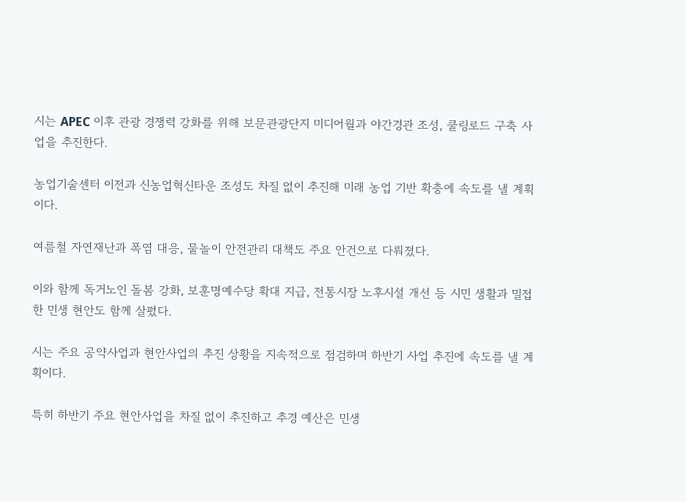시는 APEC 이후 관광 경쟁력 강화를 위해 보문관광단지 미디어월과 야간경관 조성, 쿨링로드 구축 사업을 추진한다.

농업기술센터 이전과 신농업혁신타운 조성도 차질 없이 추진해 미래 농업 기반 확충에 속도를 낼 계획이다.

여름철 자연재난과 폭염 대응, 물놀이 안전관리 대책도 주요 안건으로 다뤄졌다.

이와 함께 독거노인 돌봄 강화, 보훈명예수당 확대 지급, 전통시장 노후시설 개선 등 시민 생활과 밀접한 민생 현안도 함께 살폈다.

시는 주요 공약사업과 현안사업의 추진 상황을 지속적으로 점검하며 하반기 사업 추진에 속도를 낼 계획이다.

특히 하반기 주요 현안사업을 차질 없이 추진하고 추경 예산은 민생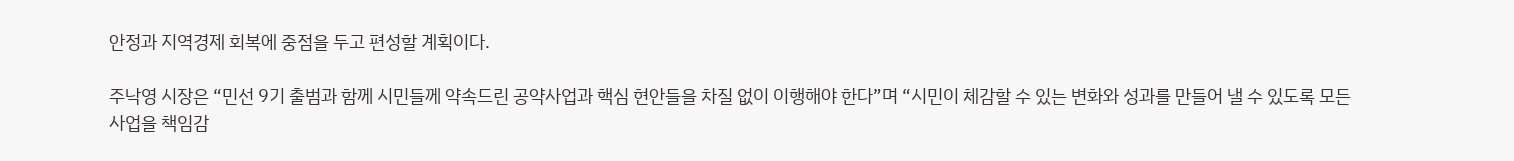안정과 지역경제 회복에 중점을 두고 편성할 계획이다.

주낙영 시장은 “민선 9기 출범과 함께 시민들께 약속드린 공약사업과 핵심 현안들을 차질 없이 이행해야 한다”며 “시민이 체감할 수 있는 변화와 성과를 만들어 낼 수 있도록 모든 사업을 책임감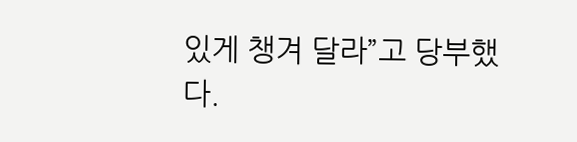있게 챙겨 달라”고 당부했다.